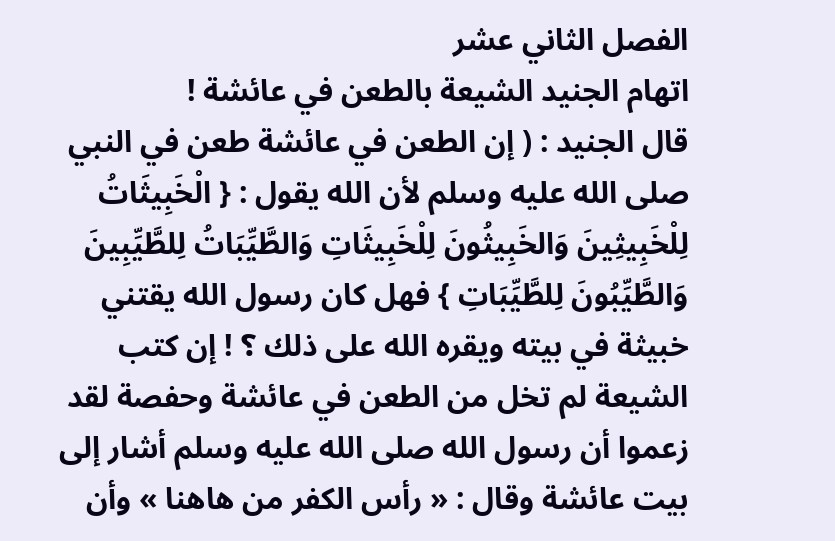الفصل الثاني عشر
اتهام الجنيد الشيعة بالطعن في عائشة !
قال الجنيد : ( إن الطعن في عائشة طعن في النبي صلى الله عليه وسلم لأن الله يقول : { الْخَبِيثَاتُ لِلْخَبِيثِينَ وَالخَبِيثُونَ لِلْخَبِيثَاتِ وَالطَّيِّبَاتُ لِلطَّيِّبِينَ وَالطَّيِّبُونَ لِلطَّيِّبَاتِ } فهل كان رسول الله يقتني خبيثة في بيته ويقره الله على ذلك ؟ ! إن كتب الشيعة لم تخل من الطعن في عائشة وحفصة لقد زعموا أن رسول الله صلى الله عليه وسلم أشار إلى بيت عائشة وقال : « رأس الكفر من هاهنا » وأن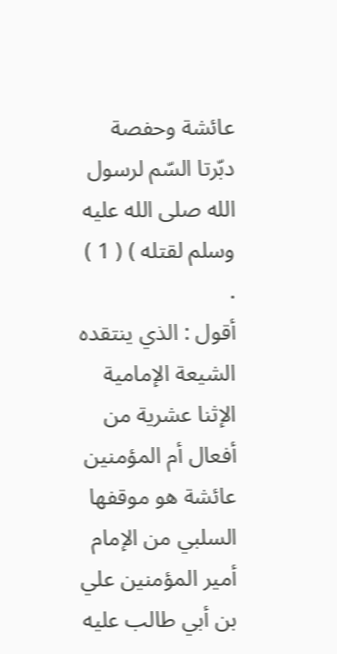عائشة وحفصة دبّرتا السّم لرسول الله صلى الله عليه وسلم لقتله ) ( 1 ) .
أقول : الذي ينتقده الشيعة الإمامية الإثنا عشرية من أفعال أم المؤمنين عائشة هو موقفها السلبي من الإمام أمير المؤمنين علي بن أبي طالب عليه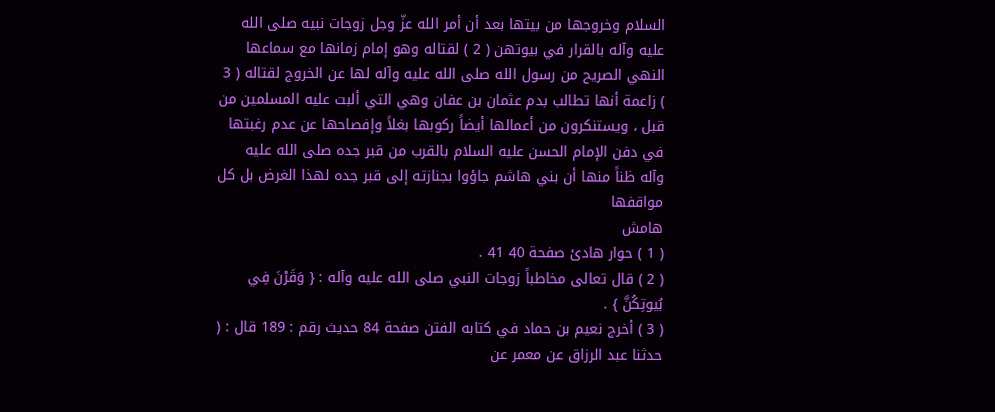السلام وخروجها من بيتها بعد أن أمر الله عزّ وجل زوجات نبيه صلى الله عليه وآله بالقرار في بيوتهن ( 2 ) لقتاله وهو إمام زمانها مع سماعها النهي الصريح من رسول الله صلى الله عليه وآله لها عن الخروج لقتاله ( 3 ) زاعمة أنها تطالب بدم عثمان بن عفان وهي التي ألبت عليه المسلمين من قبل ، ويستنكرون من أعمالها أيضاً ركوبها بغلاً وإفصاحها عن عدم رغبتها في دفن الإمام الحسن عليه السلام بالقرب من قبر جده صلى الله عليه وآله ظناً منها أن بني هاشم جاؤوا بجنازته إلى قبر جده لهذا الغرض بل كل مواقفها
هامش
( 1 ) حوار هادئ صفحة 40 41 .
( 2 ) قال تعالى مخاطباً زوجات النبي صلى الله عليه وآله : { وَقَرْنَ فِي بُيوتِكُنَّ } .
( 3 ) أخرج نعيم بن حماد في كتابه الفتن صفحة 84 حديث رقم : 189 قال : ( حدثنا عبد الرزاق عن معمر عن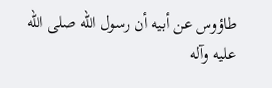طاؤوس عن أبيه أن رسول الله صلى الله عليه وآله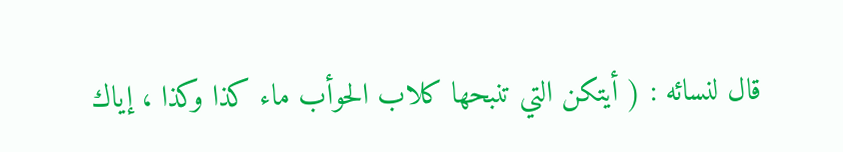قال لنسائه : ( أيتكن التي تنبحها كلاب الحوأب ماء كذا وكذا ، إياك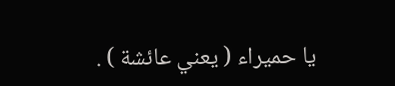يا حميراء ( يعني عائشة ) .